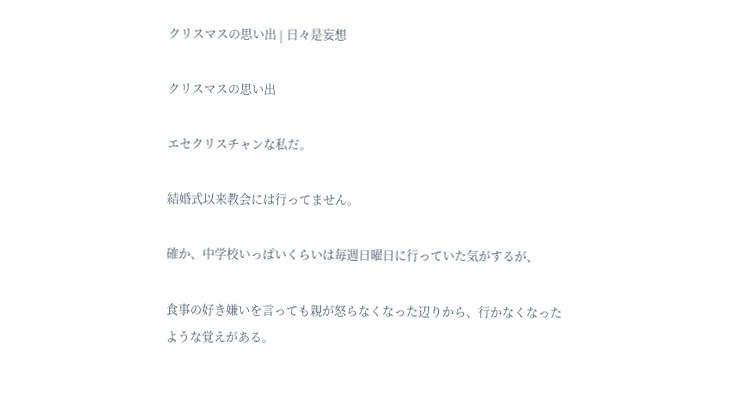クリスマスの思い出 | 日々是妄想

クリスマスの思い出

エセクリスチャンな私だ。

結婚式以来教会には行ってません。

確か、中学校いっぱいくらいは毎週日曜日に行っていた気がするが、

食事の好き嫌いを言っても親が怒らなくなった辺りから、行かなくなったような覚えがある。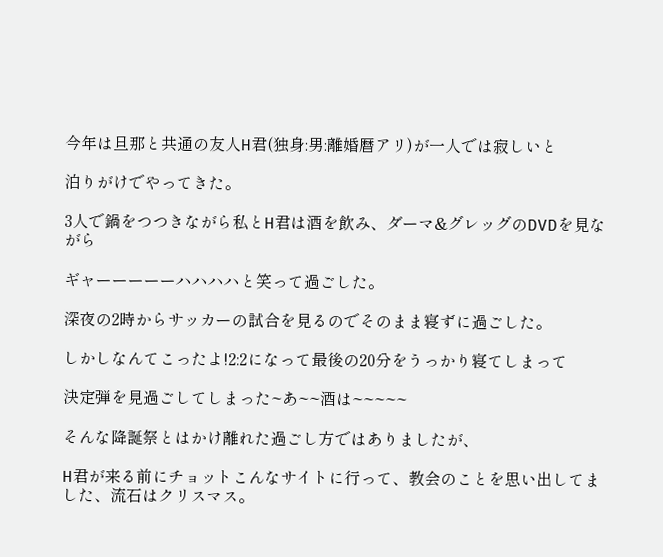今年は旦那と共通の友人H君(独身:男:離婚暦アリ)が一人では寂しいと

泊りがけでやってきた。

3人で鍋をつつきながら私とH君は酒を飲み、ダーマ&グレッグのDVDを見ながら

ギャーーーーーハハハハと笑って過ごした。

深夜の2時からサッカーの試合を見るのでそのまま寝ずに過ごした。

しかしなんてこったよ!2:2になって最後の20分をうっかり寝てしまって

決定弾を見過ごしてしまった~あ~~酒は~~~~~

そんな降誕祭とはかけ離れた過ごし方ではありましたが、

H君が来る前にチョットこんなサイトに行って、教会のことを思い出してました、流石はクリスマス。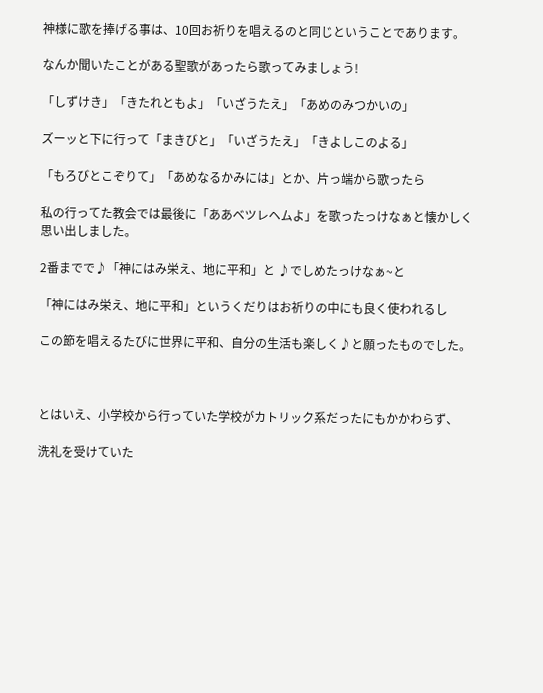神様に歌を捧げる事は、10回お祈りを唱えるのと同じということであります。

なんか聞いたことがある聖歌があったら歌ってみましょう!

「しずけき」「きたれともよ」「いざうたえ」「あめのみつかいの」

ズーッと下に行って「まきびと」「いざうたえ」「きよしこのよる」

「もろびとこぞりて」「あめなるかみには」とか、片っ端から歌ったら

私の行ってた教会では最後に「ああベツレヘムよ」を歌ったっけなぁと懐かしく思い出しました。

2番までで♪「神にはみ栄え、地に平和」と ♪でしめたっけなぁ~と

「神にはみ栄え、地に平和」というくだりはお祈りの中にも良く使われるし

この節を唱えるたびに世界に平和、自分の生活も楽しく♪と願ったものでした。



とはいえ、小学校から行っていた学校がカトリック系だったにもかかわらず、

洗礼を受けていた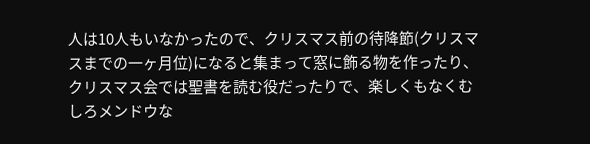人は10人もいなかったので、クリスマス前の待降節(クリスマスまでの一ヶ月位)になると集まって窓に飾る物を作ったり、クリスマス会では聖書を読む役だったりで、楽しくもなくむしろメンドウな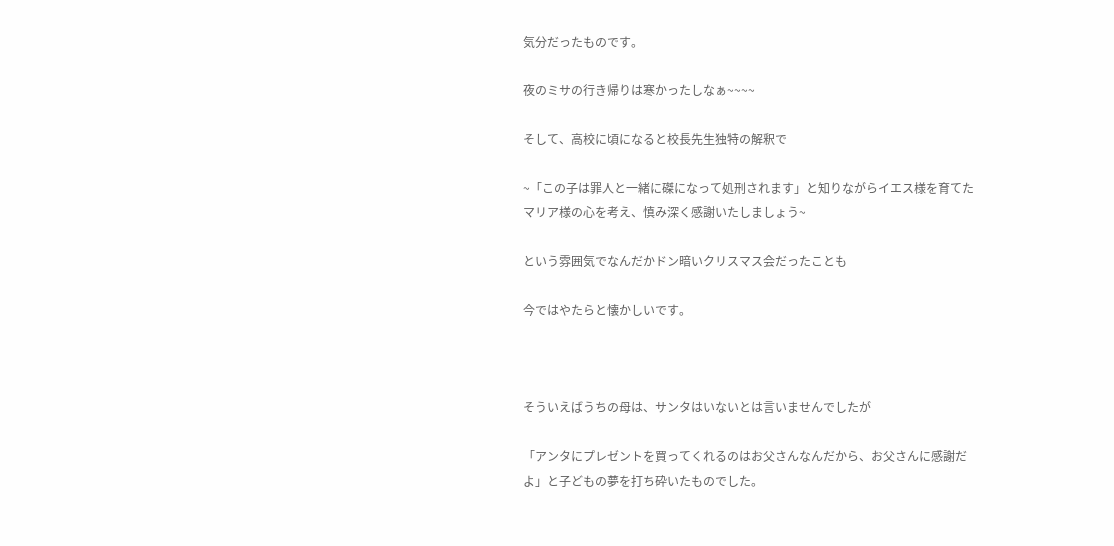気分だったものです。

夜のミサの行き帰りは寒かったしなぁ~~~~

そして、高校に頃になると校長先生独特の解釈で

~「この子は罪人と一緒に磔になって処刑されます」と知りながらイエス様を育てたマリア様の心を考え、慎み深く感謝いたしましょう~

という雰囲気でなんだかドン暗いクリスマス会だったことも

今ではやたらと懐かしいです。



そういえばうちの母は、サンタはいないとは言いませんでしたが

「アンタにプレゼントを買ってくれるのはお父さんなんだから、お父さんに感謝だよ」と子どもの夢を打ち砕いたものでした。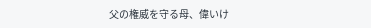父の権威を守る母、偉いけ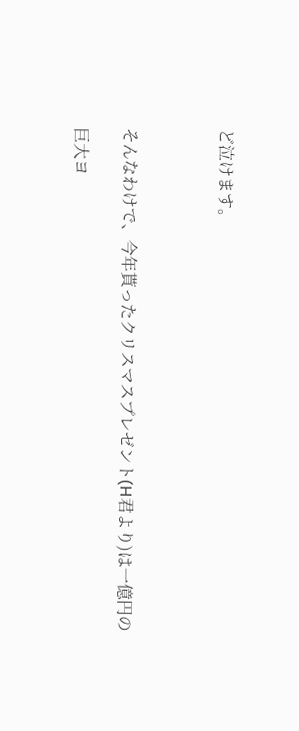ど泣けます。



そんなわけで、今年貰ったクリスマスプレゼント(H君より)は一億円の

巨大ヨ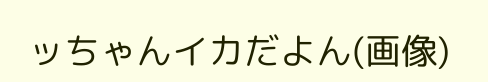ッちゃんイカだよん(画像)